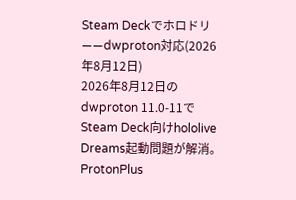Steam Deckでホロドリ——dwproton対応(2026年8月12日)
2026年8月12日のdwproton 11.0-11でSteam Deck向けhololive Dreams起動問題が解消。ProtonPlus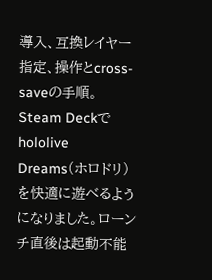導入、互換レイヤー指定、操作とcross-saveの手順。
Steam Deckでhololive Dreams(ホロドリ)を快適に遊べるようになりました。ローンチ直後は起動不能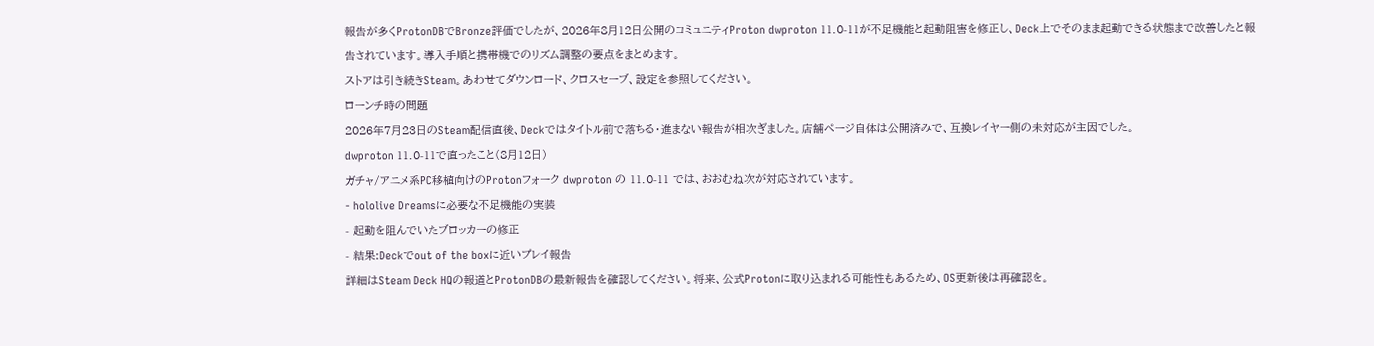報告が多くProtonDBでBronze評価でしたが、2026年8月12日公開のコミュニティProton dwproton 11.0-11が不足機能と起動阻害を修正し、Deck上でそのまま起動できる状態まで改善したと報告されています。導入手順と携帯機でのリズム調整の要点をまとめます。
ストアは引き続きSteam。あわせてダウンロード、クロスセーブ、設定を参照してください。
ローンチ時の問題
2026年7月23日のSteam配信直後、Deckではタイトル前で落ちる・進まない報告が相次ぎました。店舗ページ自体は公開済みで、互換レイヤー側の未対応が主因でした。
dwproton 11.0-11で直ったこと(8月12日)
ガチャ/アニメ系PC移植向けのProtonフォーク dwproton の 11.0-11 では、おおむね次が対応されています。
- hololive Dreamsに必要な不足機能の実装
- 起動を阻んでいたブロッカーの修正
- 結果:Deckでout of the boxに近いプレイ報告
詳細はSteam Deck HQの報道とProtonDBの最新報告を確認してください。将来、公式Protonに取り込まれる可能性もあるため、OS更新後は再確認を。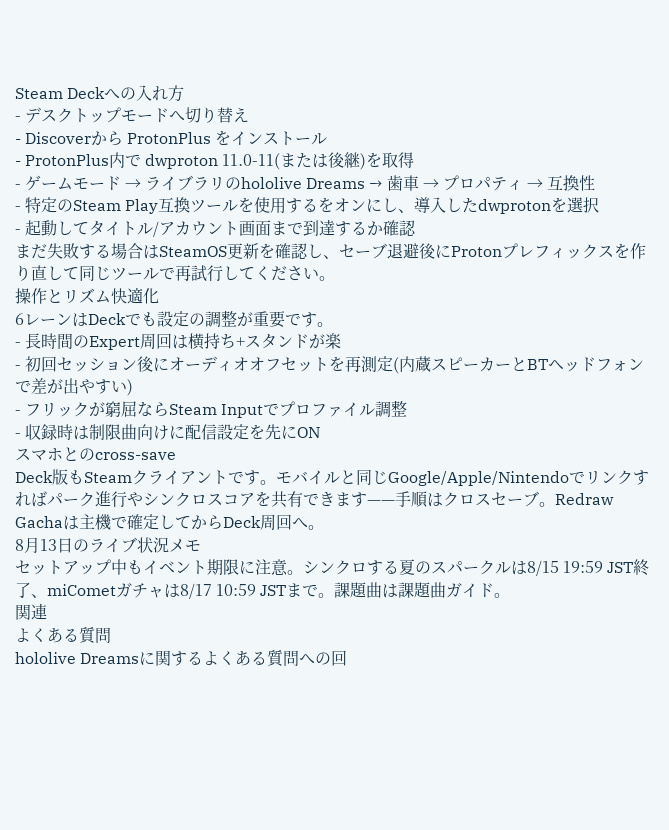Steam Deckへの入れ方
- デスクトップモードへ切り替え
- Discoverから ProtonPlus をインストール
- ProtonPlus内で dwproton 11.0-11(または後継)を取得
- ゲームモード → ライブラリのhololive Dreams → 歯車 → プロパティ → 互換性
- 特定のSteam Play互換ツールを使用するをオンにし、導入したdwprotonを選択
- 起動してタイトル/アカウント画面まで到達するか確認
まだ失敗する場合はSteamOS更新を確認し、セーブ退避後にProtonプレフィックスを作り直して同じツールで再試行してください。
操作とリズム快適化
6レーンはDeckでも設定の調整が重要です。
- 長時間のExpert周回は横持ち+スタンドが楽
- 初回セッション後にオーディオオフセットを再測定(内蔵スピーカーとBTヘッドフォンで差が出やすい)
- フリックが窮屈ならSteam Inputでプロファイル調整
- 収録時は制限曲向けに配信設定を先にON
スマホとのcross-save
Deck版もSteamクライアントです。モバイルと同じGoogle/Apple/Nintendoでリンクすればパーク進行やシンクロスコアを共有できます——手順はクロスセーブ。Redraw Gachaは主機で確定してからDeck周回へ。
8月13日のライブ状況メモ
セットアップ中もイベント期限に注意。シンクロする夏のスパークルは8/15 19:59 JST終了、miCometガチャは8/17 10:59 JSTまで。課題曲は課題曲ガイド。
関連
よくある質問
hololive Dreamsに関するよくある質問への回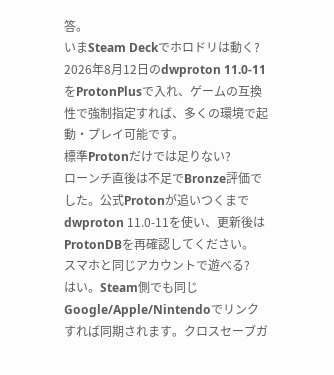答。
いまSteam Deckでホロドリは動く?
2026年8月12日のdwproton 11.0-11をProtonPlusで入れ、ゲームの互換性で強制指定すれば、多くの環境で起動・プレイ可能です。
標準Protonだけでは足りない?
ローンチ直後は不足でBronze評価でした。公式Protonが追いつくまでdwproton 11.0-11を使い、更新後はProtonDBを再確認してください。
スマホと同じアカウントで遊べる?
はい。Steam側でも同じGoogle/Apple/Nintendoでリンクすれば同期されます。クロスセーブガ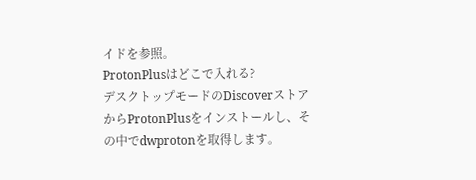イドを参照。
ProtonPlusはどこで入れる?
デスクトップモードのDiscoverストアからProtonPlusをインストールし、その中でdwprotonを取得します。